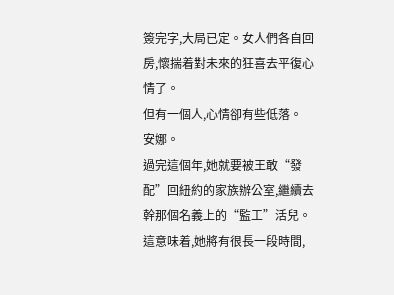簽完字,大局已定。女人們各自回房,懷揣着對未來的狂喜去平復心情了。
但有一個人,心情卻有些低落。
安娜。
過完這個年,她就要被王敢“發配”回紐約的家族辦公室,繼續去幹那個名義上的“監工”活兒。
這意味着,她將有很長一段時間,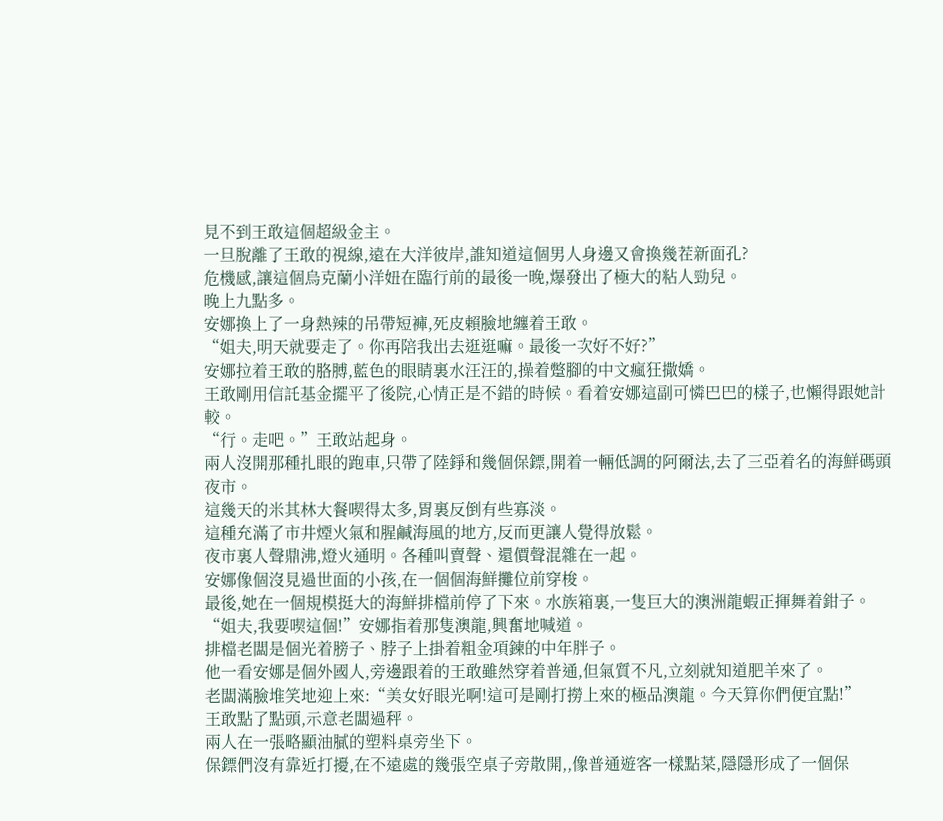見不到王敢這個超級金主。
一旦脫離了王敢的視線,遠在大洋彼岸,誰知道這個男人身邊又會換幾茬新面孔?
危機感,讓這個烏克蘭小洋妞在臨行前的最後一晚,爆發出了極大的粘人勁兒。
晚上九點多。
安娜換上了一身熱辣的吊帶短褲,死皮賴臉地纏着王敢。
“姐夫,明天就要走了。你再陪我出去逛逛嘛。最後一次好不好?”
安娜拉着王敢的胳膊,藍色的眼睛裏水汪汪的,操着蹩腳的中文瘋狂撒嬌。
王敢剛用信託基金擺平了後院,心情正是不錯的時候。看着安娜這副可憐巴巴的樣子,也懶得跟她計較。
“行。走吧。”王敢站起身。
兩人沒開那種扎眼的跑車,只帶了陸錚和幾個保鏢,開着一輛低調的阿爾法,去了三亞着名的海鮮碼頭夜市。
這幾天的米其林大餐喫得太多,胃裏反倒有些寡淡。
這種充滿了市井煙火氣和腥鹹海風的地方,反而更讓人覺得放鬆。
夜市裏人聲鼎沸,燈火通明。各種叫賣聲、還價聲混雜在一起。
安娜像個沒見過世面的小孩,在一個個海鮮攤位前穿梭。
最後,她在一個規模挺大的海鮮排檔前停了下來。水族箱裏,一隻巨大的澳洲龍蝦正揮舞着鉗子。
“姐夫,我要喫這個!”安娜指着那隻澳龍,興奮地喊道。
排檔老闆是個光着膀子、脖子上掛着粗金項鍊的中年胖子。
他一看安娜是個外國人,旁邊跟着的王敢雖然穿着普通,但氣質不凡,立刻就知道肥羊來了。
老闆滿臉堆笑地迎上來:“美女好眼光啊!這可是剛打撈上來的極品澳龍。今天算你們便宜點!”
王敢點了點頭,示意老闆過秤。
兩人在一張略顯油膩的塑料桌旁坐下。
保鏢們沒有靠近打擾,在不遠處的幾張空桌子旁散開,,像普通遊客一樣點菜,隱隱形成了一個保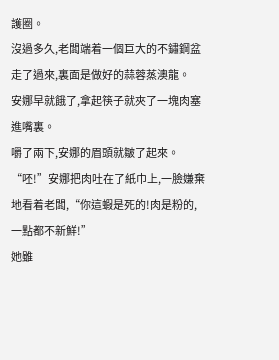護圈。
沒過多久,老闆端着一個巨大的不鏽鋼盆走了過來,裏面是做好的蒜蓉蒸澳龍。
安娜早就餓了,拿起筷子就夾了一塊肉塞進嘴裏。
嚼了兩下,安娜的眉頭就皺了起來。
“呸!”安娜把肉吐在了紙巾上,一臉嫌棄地看着老闆,“你這蝦是死的!肉是粉的,一點都不新鮮!”
她雖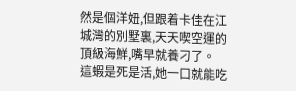然是個洋妞,但跟着卡佳在江城灣的別墅裏,天天喫空運的頂級海鮮,嘴早就養刁了。
這蝦是死是活,她一口就能吃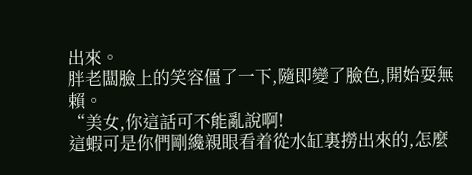出來。
胖老闆臉上的笑容僵了一下,隨即變了臉色,開始耍無賴。
“美女,你這話可不能亂說啊!
這蝦可是你們剛纔親眼看着從水缸裏撈出來的,怎麼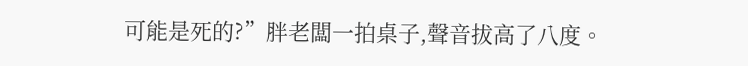可能是死的?”胖老闆一拍桌子,聲音拔高了八度。